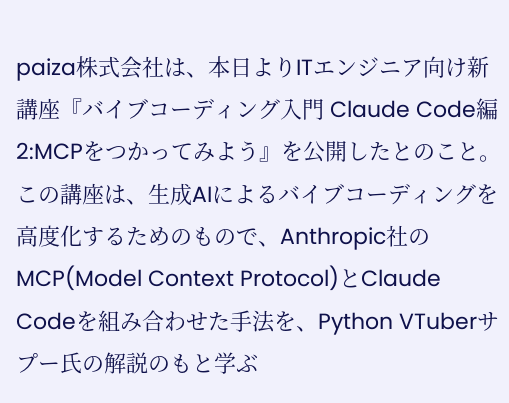paiza株式会社は、本日よりITエンジニア向け新講座『バイブコーディング入門 Claude Code編2:MCPをつかってみよう』を公開したとのこと。
この講座は、生成AIによるバイブコーディングを高度化するためのもので、Anthropic社のMCP(Model Context Protocol)とClaude Codeを組み合わせた手法を、Python VTuberサプー氏の解説のもと学ぶ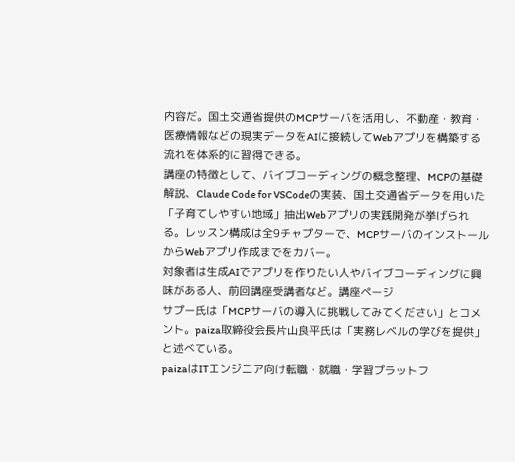内容だ。国土交通省提供のMCPサーバを活用し、不動産・教育・医療情報などの現実データをAIに接続してWebアプリを構築する流れを体系的に習得できる。
講座の特徴として、バイブコーディングの概念整理、MCPの基礎解説、Claude Code for VSCodeの実装、国土交通省データを用いた「子育てしやすい地域」抽出Webアプリの実践開発が挙げられる。レッスン構成は全9チャプターで、MCPサーバのインストールからWebアプリ作成までをカバー。
対象者は生成AIでアプリを作りたい人やバイブコーディングに興味がある人、前回講座受講者など。講座ページ
サプー氏は「MCPサーバの導入に挑戦してみてください」とコメント。paiza取締役会長片山良平氏は「実務レベルの学びを提供」と述べている。
paizaはITエンジニア向け転職・就職・学習プラットフ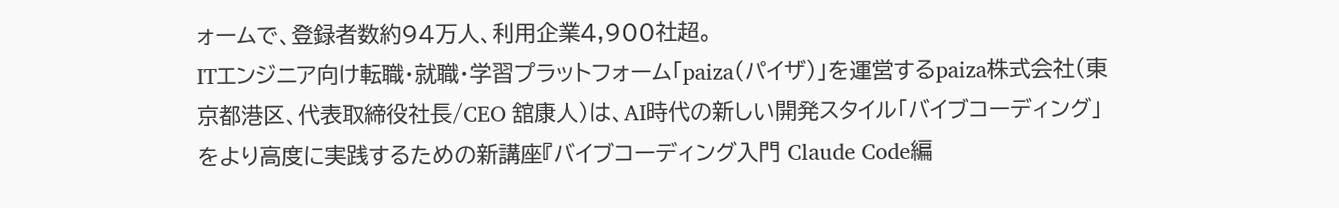ォームで、登録者数約94万人、利用企業4,900社超。
ITエンジニア向け転職・就職・学習プラットフォーム「paiza(パイザ)」を運営するpaiza株式会社(東京都港区、代表取締役社長/CEO 舘康人)は、AI時代の新しい開発スタイル「バイブコーディング」をより高度に実践するための新講座『バイブコーディング入門 Claude Code編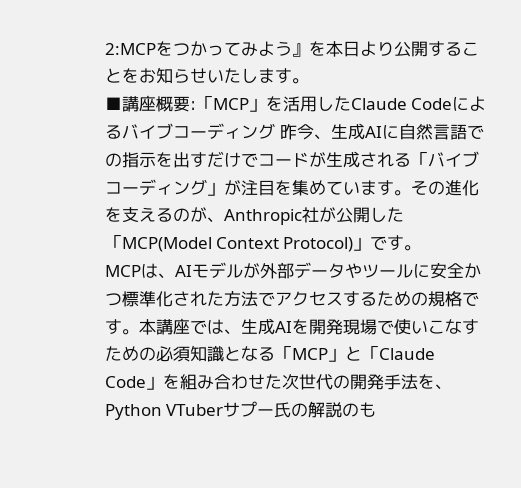2:MCPをつかってみよう』を本日より公開することをお知らせいたします。
■講座概要:「MCP」を活用したClaude Codeによるバイブコーディング 昨今、生成AIに自然言語での指示を出すだけでコードが生成される「バイブコーディング」が注目を集めています。その進化を支えるのが、Anthropic社が公開した「MCP(Model Context Protocol)」です。
MCPは、AIモデルが外部データやツールに安全かつ標準化された方法でアクセスするための規格です。本講座では、生成AIを開発現場で使いこなすための必須知識となる「MCP」と「Claude Code」を組み合わせた次世代の開発手法を、Python VTuberサプー氏の解説のも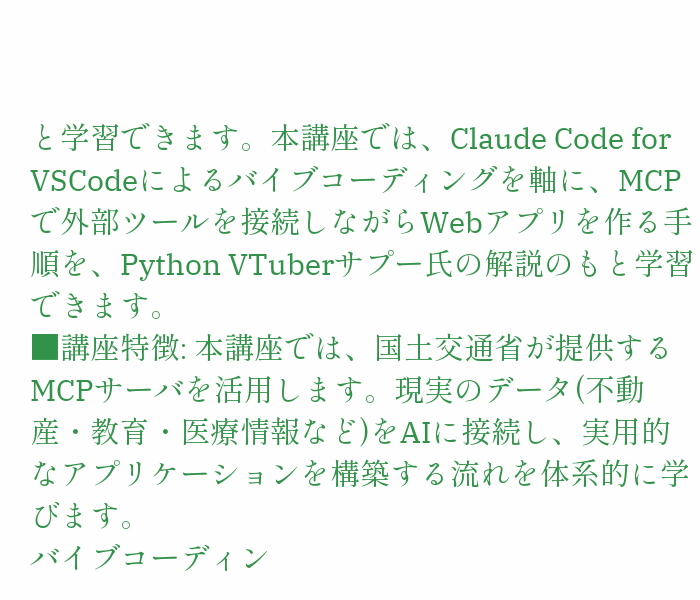と学習できます。本講座では、Claude Code for VSCodeによるバイブコーディングを軸に、MCPで外部ツールを接続しながらWebアプリを作る手順を、Python VTuberサプー氏の解説のもと学習できます。
■講座特徴: 本講座では、国土交通省が提供するMCPサーバを活用します。現実のデータ(不動産・教育・医療情報など)をAIに接続し、実用的なアプリケーションを構築する流れを体系的に学びます。
バイブコーディン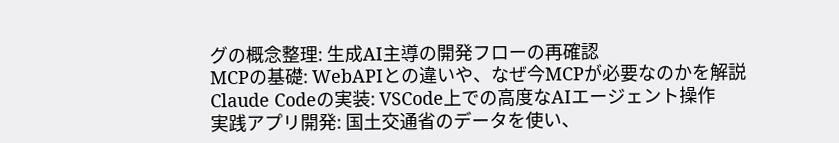グの概念整理: 生成AI主導の開発フローの再確認
MCPの基礎: WebAPIとの違いや、なぜ今MCPが必要なのかを解説
Claude Codeの実装: VSCode上での高度なAIエージェント操作
実践アプリ開発: 国土交通省のデータを使い、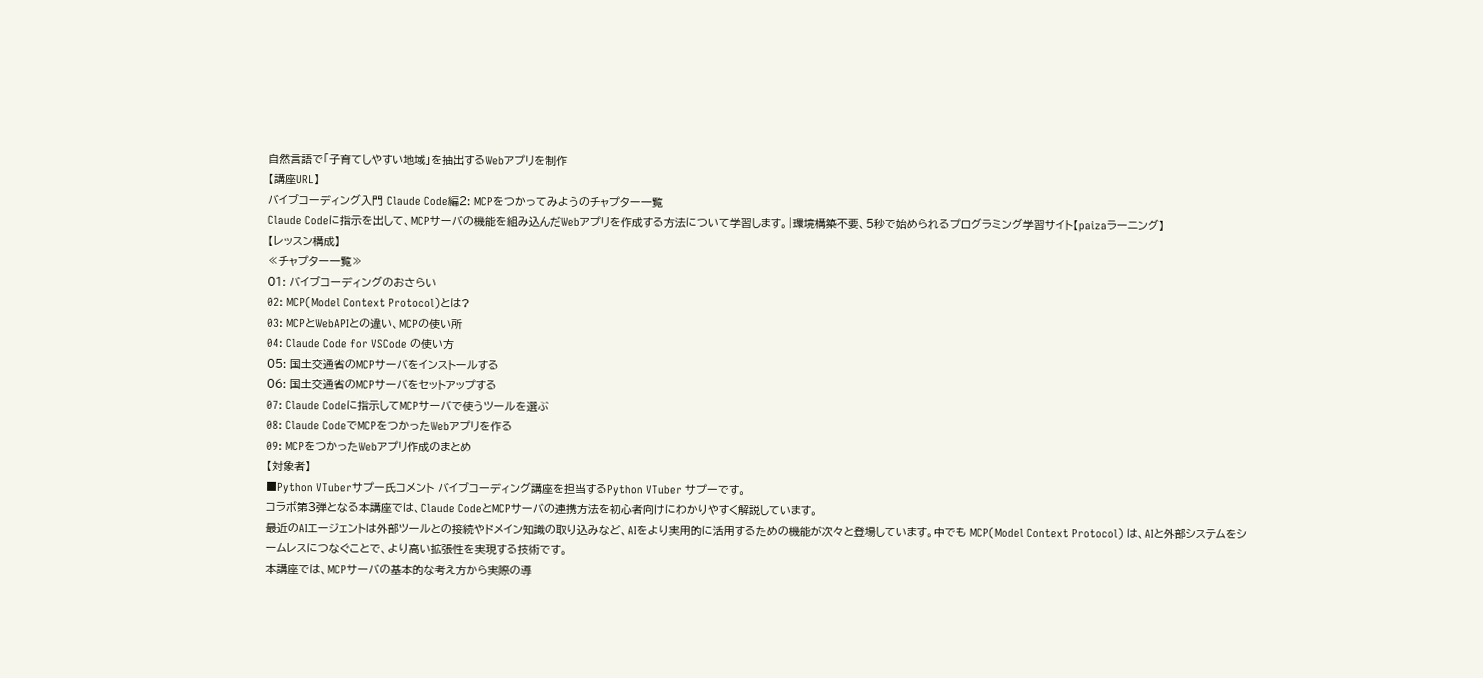自然言語で「子育てしやすい地域」を抽出するWebアプリを制作
【講座URL】
バイブコーディング入門 Claude Code編2: MCPをつかってみようのチャプター一覧
Claude Codeに指示を出して、MCPサーバの機能を組み込んだWebアプリを作成する方法について学習します。|環境構築不要、5秒で始められるプログラミング学習サイト【paizaラーニング】
【レッスン構成】
≪チャプター一覧≫
01: バイブコーディングのおさらい
02: MCP(Model Context Protocol)とは?
03: MCPとWebAPIとの違い、MCPの使い所
04: Claude Code for VSCode の使い方
05: 国土交通省のMCPサーバをインストールする
06: 国土交通省のMCPサーバをセットアップする
07: Claude Codeに指示してMCPサーバで使うツールを選ぶ
08: Claude CodeでMCPをつかったWebアプリを作る
09: MCPをつかったWebアプリ作成のまとめ
【対象者】
■Python VTuberサプー氏コメント バイブコーディング講座を担当するPython VTuber サプーです。
コラボ第3弾となる本講座では、Claude CodeとMCPサーバの連携方法を初心者向けにわかりやすく解説しています。
最近のAIエージェントは外部ツールとの接続やドメイン知識の取り込みなど、AIをより実用的に活用するための機能が次々と登場しています。中でも MCP(Model Context Protocol) は、AIと外部システムをシームレスにつなぐことで、より高い拡張性を実現する技術です。
本講座では、MCPサーバの基本的な考え方から実際の導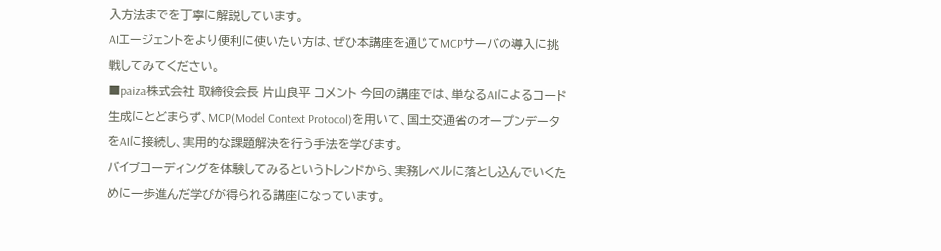入方法までを丁寧に解説しています。
AIエージェントをより便利に使いたい方は、ぜひ本講座を通じてMCPサーバの導入に挑戦してみてください。
■paiza株式会社 取締役会長 片山良平 コメント 今回の講座では、単なるAIによるコード生成にとどまらず、MCP(Model Context Protocol)を用いて、国土交通省のオープンデータをAIに接続し、実用的な課題解決を行う手法を学びます。
バイブコーディングを体験してみるというトレンドから、実務レベルに落とし込んでいくために一歩進んだ学びが得られる講座になっています。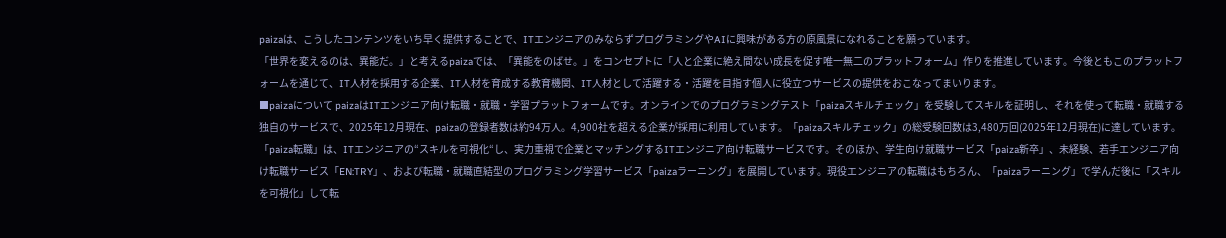paizaは、こうしたコンテンツをいち早く提供することで、ITエンジニアのみならずプログラミングやAIに興味がある方の原風景になれることを願っています。
「世界を変えるのは、異能だ。」と考えるpaizaでは、「異能をのばせ。」をコンセプトに「人と企業に絶え間ない成長を促す唯一無二のプラットフォーム」作りを推進しています。今後ともこのプラットフォームを通じて、IT人材を採用する企業、IT人材を育成する教育機関、IT人材として活躍する・活躍を目指す個人に役立つサービスの提供をおこなってまいります。
■paizaについて paizaはITエンジニア向け転職・就職・学習プラットフォームです。オンラインでのプログラミングテスト「paizaスキルチェック」を受験してスキルを証明し、それを使って転職・就職する独自のサービスで、2025年12月現在、paizaの登録者数は約94万人。4,900社を超える企業が採用に利用しています。「paizaスキルチェック」の総受験回数は3,480万回(2025年12月現在)に達しています。
「paiza転職」は、ITエンジニアの“スキルを可視化“し、実力重視で企業とマッチングするITエンジニア向け転職サービスです。そのほか、学生向け就職サービス「paiza新卒」、未経験、若手エンジニア向け転職サービス「EN:TRY」、および転職・就職直結型のプログラミング学習サービス「paizaラーニング」を展開しています。現役エンジニアの転職はもちろん、「paizaラーニング」で学んだ後に「スキルを可視化」して転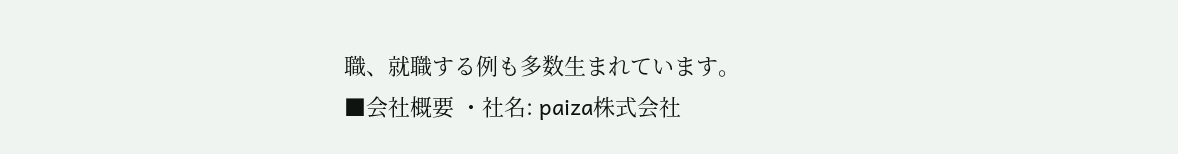職、就職する例も多数生まれています。
■会社概要 ・社名: paiza株式会社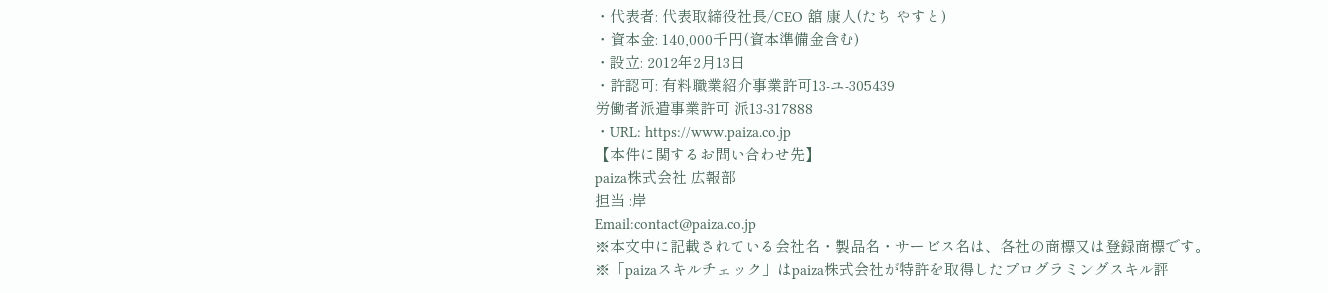・代表者: 代表取締役社長/CEO 舘 康人(たち やすと)
・資本金: 140,000千円(資本準備金含む)
・設立: 2012年2月13日
・許認可: 有料職業紹介事業許可13-ユ-305439
労働者派遣事業許可 派13-317888
・URL: https://www.paiza.co.jp
【本件に関するお問い合わせ先】
paiza株式会社 広報部
担当 :岸
Email:contact@paiza.co.jp
※本文中に記載されている会社名・製品名・サービス名は、各社の商標又は登録商標です。
※「paizaスキルチェック」はpaiza株式会社が特許を取得したプログラミングスキル評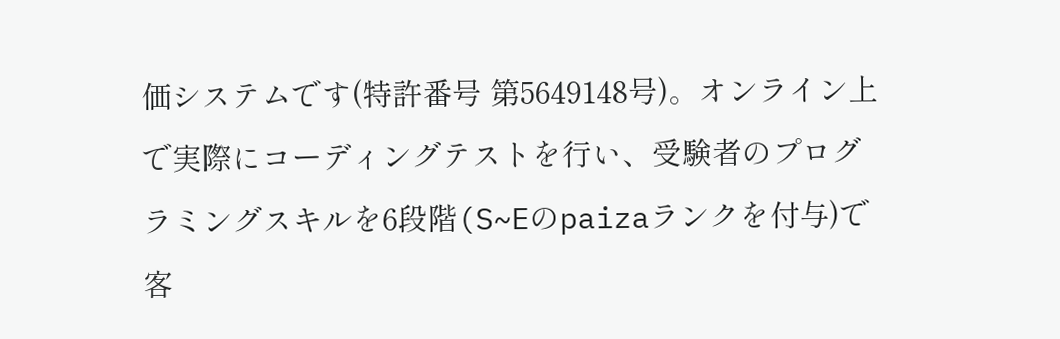価システムです(特許番号 第5649148号)。オンライン上で実際にコーディングテストを行い、受験者のプログラミングスキルを6段階(S~Eのpaizaランクを付与)で客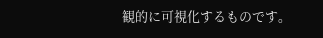観的に可視化するものです。